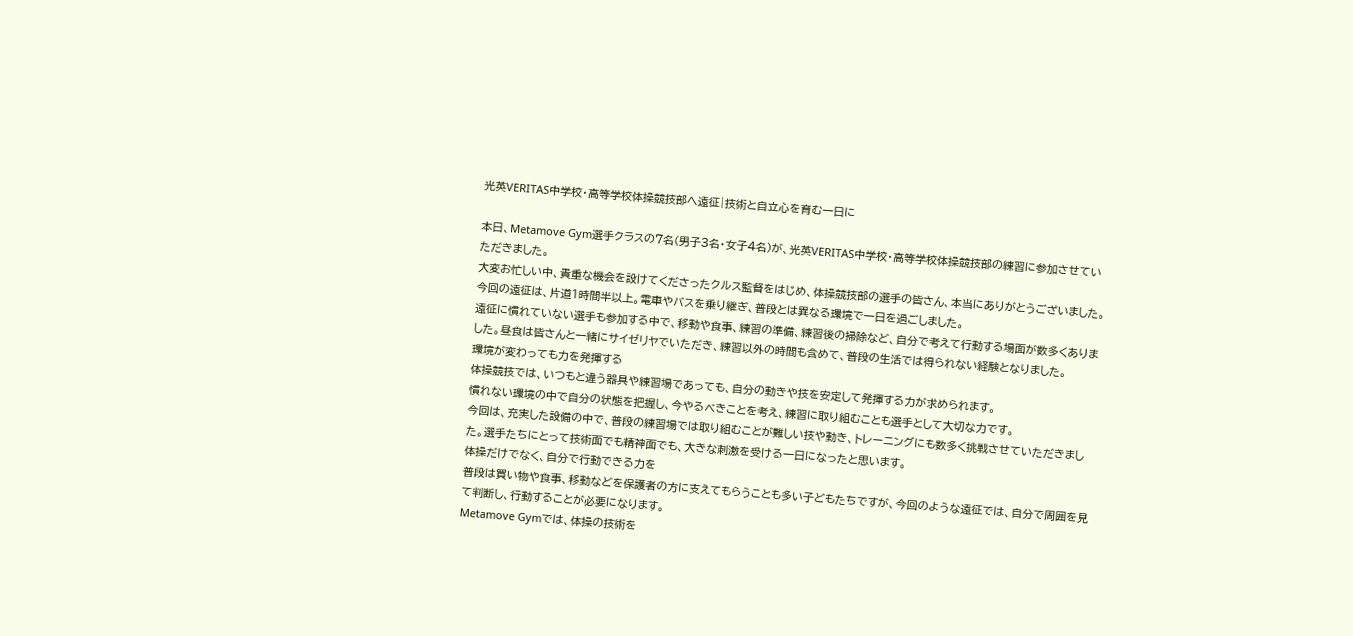光英VERITAS中学校・高等学校体操競技部へ遠征|技術と自立心を育む一日に

本日、Metamove Gym選手クラスの7名(男子3名・女子4名)が、光英VERITAS中学校・高等学校体操競技部の練習に参加させていただきました。
大変お忙しい中、貴重な機会を設けてくださったクルス監督をはじめ、体操競技部の選手の皆さん、本当にありがとうございました。
今回の遠征は、片道1時間半以上。電車やバスを乗り継ぎ、普段とは異なる環境で一日を過ごしました。
遠征に慣れていない選手も参加する中で、移動や食事、練習の準備、練習後の掃除など、自分で考えて行動する場面が数多くありました。昼食は皆さんと一緒にサイゼリヤでいただき、練習以外の時間も含めて、普段の生活では得られない経験となりました。
環境が変わっても力を発揮する
体操競技では、いつもと違う器具や練習場であっても、自分の動きや技を安定して発揮する力が求められます。
慣れない環境の中で自分の状態を把握し、今やるべきことを考え、練習に取り組むことも選手として大切な力です。
今回は、充実した設備の中で、普段の練習場では取り組むことが難しい技や動き、トレーニングにも数多く挑戦させていただきました。選手たちにとって技術面でも精神面でも、大きな刺激を受ける一日になったと思います。
体操だけでなく、自分で行動できる力を
普段は買い物や食事、移動などを保護者の方に支えてもらうことも多い子どもたちですが、今回のような遠征では、自分で周囲を見て判断し、行動することが必要になります。
Metamove Gymでは、体操の技術を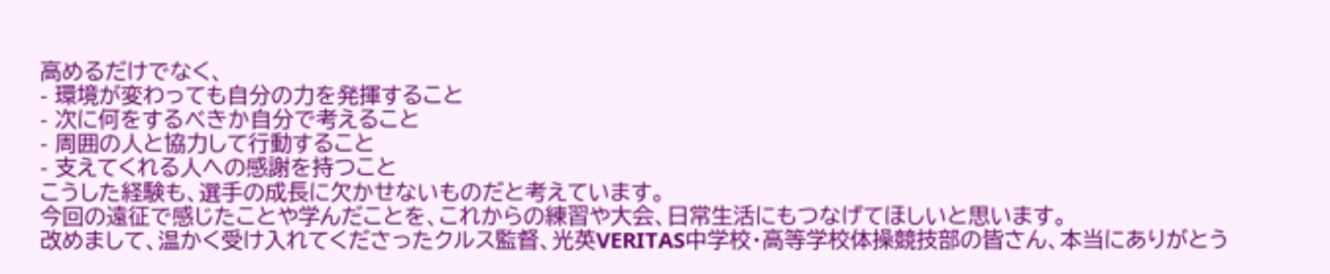高めるだけでなく、
- 環境が変わっても自分の力を発揮すること
- 次に何をするべきか自分で考えること
- 周囲の人と協力して行動すること
- 支えてくれる人への感謝を持つこと
こうした経験も、選手の成長に欠かせないものだと考えています。
今回の遠征で感じたことや学んだことを、これからの練習や大会、日常生活にもつなげてほしいと思います。
改めまして、温かく受け入れてくださったクルス監督、光英VERITAS中学校・高等学校体操競技部の皆さん、本当にありがとう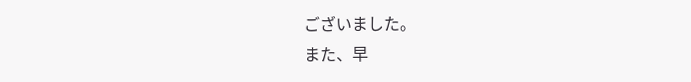ございました。
また、早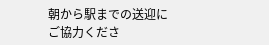朝から駅までの送迎にご協力くださ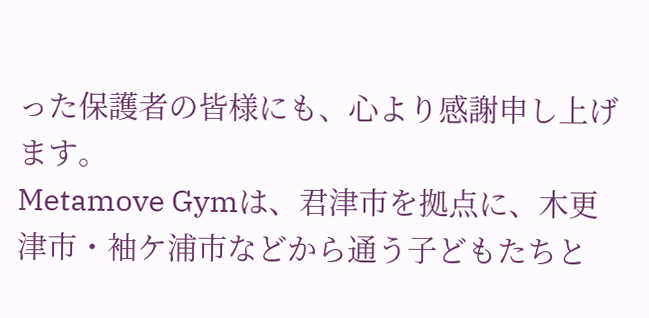った保護者の皆様にも、心より感謝申し上げます。
Metamove Gymは、君津市を拠点に、木更津市・袖ケ浦市などから通う子どもたちと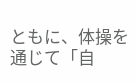ともに、体操を通じて「自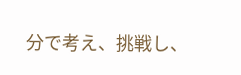分で考え、挑戦し、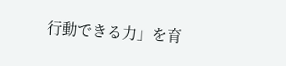行動できる力」を育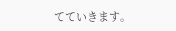てていきます。